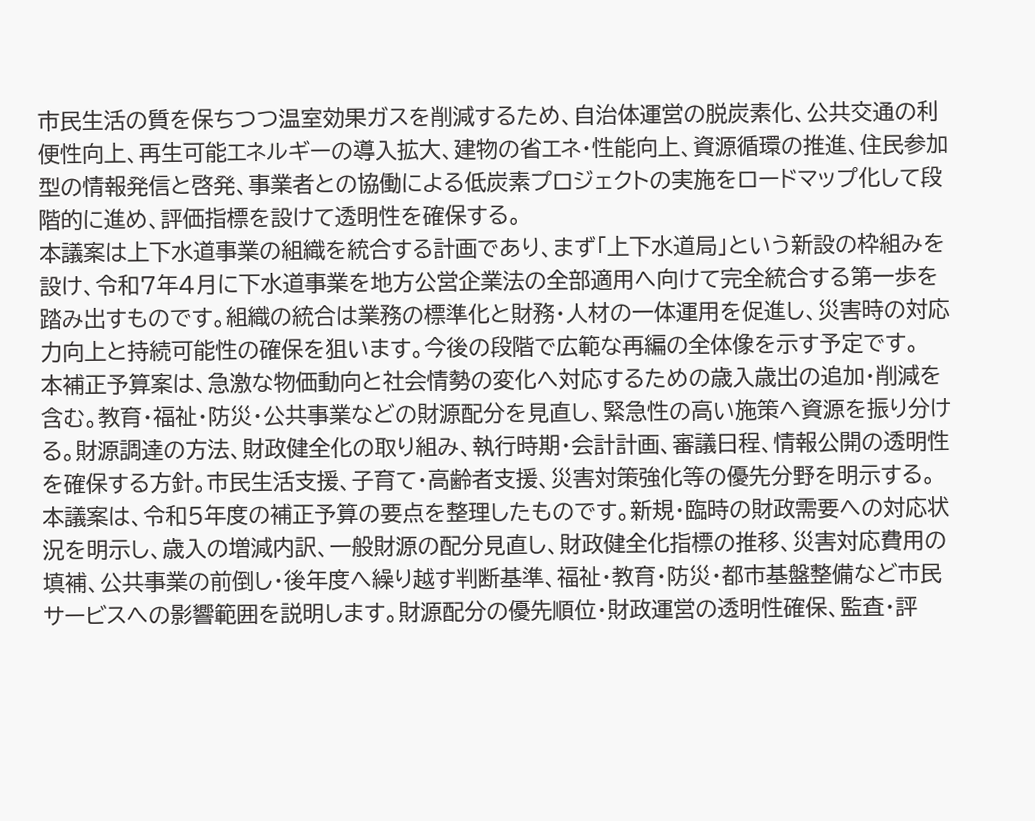市民生活の質を保ちつつ温室効果ガスを削減するため、自治体運営の脱炭素化、公共交通の利便性向上、再生可能エネルギーの導入拡大、建物の省エネ・性能向上、資源循環の推進、住民参加型の情報発信と啓発、事業者との協働による低炭素プロジェクトの実施をロードマップ化して段階的に進め、評価指標を設けて透明性を確保する。
本議案は上下水道事業の組織を統合する計画であり、まず「上下水道局」という新設の枠組みを設け、令和7年4月に下水道事業を地方公営企業法の全部適用へ向けて完全統合する第一歩を踏み出すものです。組織の統合は業務の標準化と財務・人材の一体運用を促進し、災害時の対応力向上と持続可能性の確保を狙います。今後の段階で広範な再編の全体像を示す予定です。
本補正予算案は、急激な物価動向と社会情勢の変化へ対応するための歳入歳出の追加・削減を含む。教育・福祉・防災・公共事業などの財源配分を見直し、緊急性の高い施策へ資源を振り分ける。財源調達の方法、財政健全化の取り組み、執行時期・会計計画、審議日程、情報公開の透明性を確保する方針。市民生活支援、子育て・高齢者支援、災害対策強化等の優先分野を明示する。
本議案は、令和5年度の補正予算の要点を整理したものです。新規・臨時の財政需要への対応状況を明示し、歳入の増減内訳、一般財源の配分見直し、財政健全化指標の推移、災害対応費用の填補、公共事業の前倒し・後年度へ繰り越す判断基準、福祉・教育・防災・都市基盤整備など市民サービスへの影響範囲を説明します。財源配分の優先順位・財政運営の透明性確保、監査・評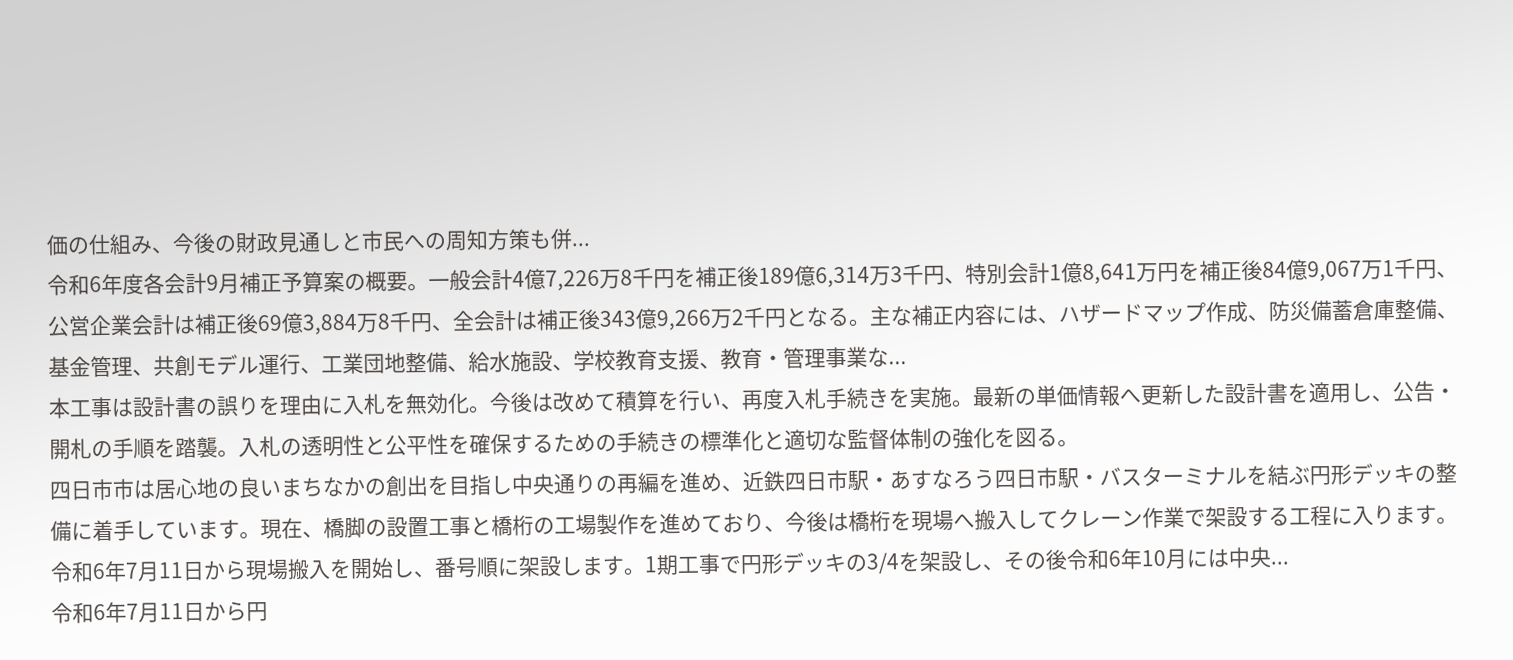価の仕組み、今後の財政見通しと市民への周知方策も併...
令和6年度各会計9月補正予算案の概要。一般会計4億7,226万8千円を補正後189億6,314万3千円、特別会計1億8,641万円を補正後84億9,067万1千円、公営企業会計は補正後69億3,884万8千円、全会計は補正後343億9,266万2千円となる。主な補正内容には、ハザードマップ作成、防災備蓄倉庫整備、基金管理、共創モデル運行、工業団地整備、給水施設、学校教育支援、教育・管理事業な...
本工事は設計書の誤りを理由に入札を無効化。今後は改めて積算を行い、再度入札手続きを実施。最新の単価情報へ更新した設計書を適用し、公告・開札の手順を踏襲。入札の透明性と公平性を確保するための手続きの標準化と適切な監督体制の強化を図る。
四日市市は居心地の良いまちなかの創出を目指し中央通りの再編を進め、近鉄四日市駅・あすなろう四日市駅・バスターミナルを結ぶ円形デッキの整備に着手しています。現在、橋脚の設置工事と橋桁の工場製作を進めており、今後は橋桁を現場へ搬入してクレーン作業で架設する工程に入ります。令和6年7月11日から現場搬入を開始し、番号順に架設します。1期工事で円形デッキの3/4を架設し、その後令和6年10月には中央...
令和6年7月11日から円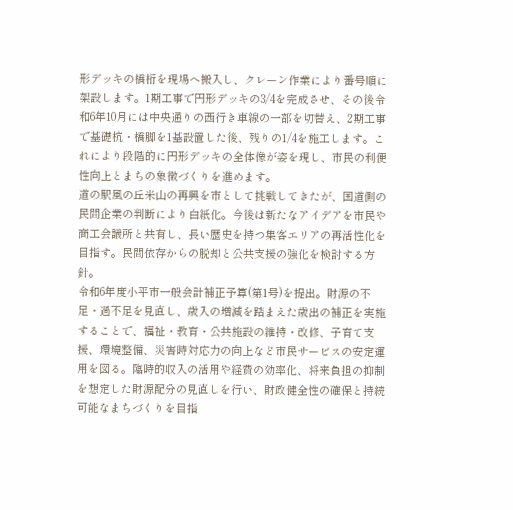形デッキの橋桁を現場へ搬入し、クレーン作業により番号順に架設します。1期工事で円形デッキの3/4を完成させ、その後令和6年10月には中央通りの西行き車線の一部を切替え、2期工事で基礎杭・橋脚を1基設置した後、残りの1/4を施工します。これにより段階的に円形デッキの全体像が姿を現し、市民の利便性向上とまちの象徴づくりを進めます。
道の駅風の丘米山の再興を市として挑戦してきたが、国道側の民間企業の判断により白紙化。今後は新たなアイデアを市民や商工会議所と共有し、長い歴史を持つ集客エリアの再活性化を目指す。民間依存からの脱却と公共支援の強化を検討する方針。
令和6年度小平市一般会計補正予算(第1号)を提出。財源の不足・過不足を見直し、歳入の増減を踏まえた歳出の補正を実施することで、福祉・教育・公共施設の維持・改修、子育て支援、環境整備、災害時対応力の向上など市民サービスの安定運用を図る。臨時的収入の活用や経費の効率化、将来負担の抑制を想定した財源配分の見直しを行い、財政健全性の確保と持続可能なまちづくりを目指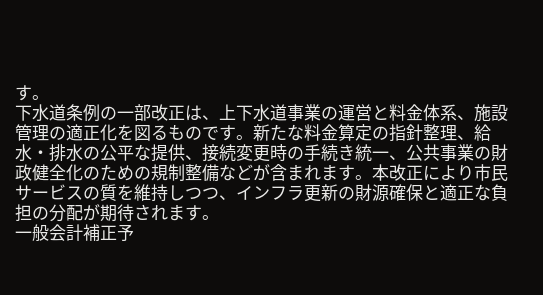す。
下水道条例の一部改正は、上下水道事業の運営と料金体系、施設管理の適正化を図るものです。新たな料金算定の指針整理、給水・排水の公平な提供、接続変更時の手続き統一、公共事業の財政健全化のための規制整備などが含まれます。本改正により市民サービスの質を維持しつつ、インフラ更新の財源確保と適正な負担の分配が期待されます。
一般会計補正予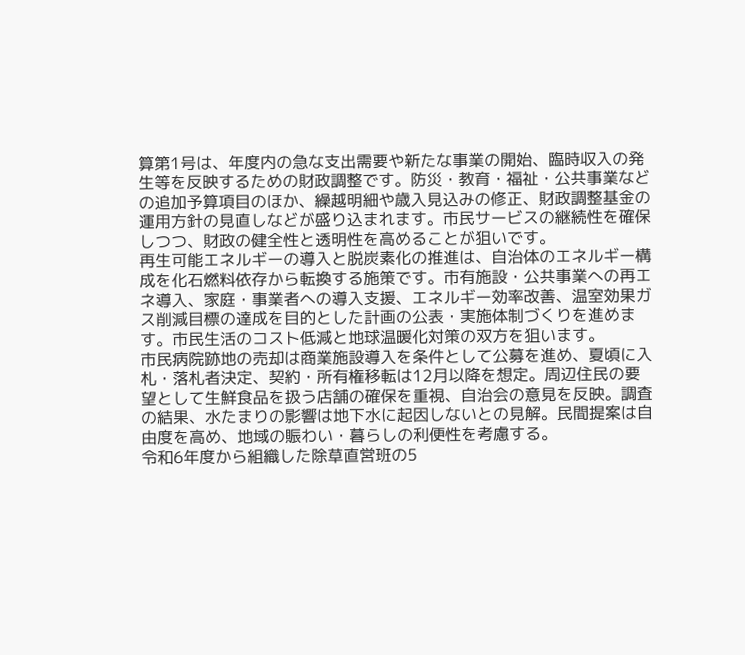算第1号は、年度内の急な支出需要や新たな事業の開始、臨時収入の発生等を反映するための財政調整です。防災・教育・福祉・公共事業などの追加予算項目のほか、繰越明細や歳入見込みの修正、財政調整基金の運用方針の見直しなどが盛り込まれます。市民サービスの継続性を確保しつつ、財政の健全性と透明性を高めることが狙いです。
再生可能エネルギーの導入と脱炭素化の推進は、自治体のエネルギー構成を化石燃料依存から転換する施策です。市有施設・公共事業への再エネ導入、家庭・事業者への導入支援、エネルギー効率改善、温室効果ガス削減目標の達成を目的とした計画の公表・実施体制づくりを進めます。市民生活のコスト低減と地球温暖化対策の双方を狙います。
市民病院跡地の売却は商業施設導入を条件として公募を進め、夏頃に入札・落札者決定、契約・所有権移転は12月以降を想定。周辺住民の要望として生鮮食品を扱う店舗の確保を重視、自治会の意見を反映。調査の結果、水たまりの影響は地下水に起因しないとの見解。民間提案は自由度を高め、地域の賑わい・暮らしの利便性を考慮する。
令和6年度から組織した除草直営班の5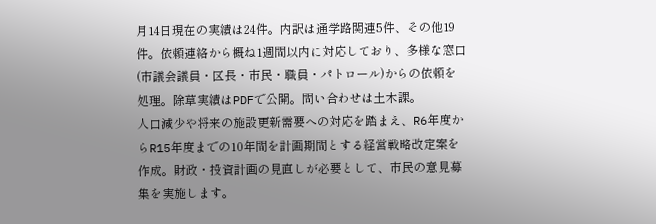月14日現在の実績は24件。内訳は通学路関連5件、その他19件。依頼連絡から概ね1週間以内に対応しており、多様な窓口(市議会議員・区長・市民・職員・パトロール)からの依頼を処理。除草実績はPDFで公開。問い合わせは土木課。
人口減少や将来の施設更新需要への対応を踏まえ、R6年度からR15年度までの10年間を計画期間とする経営戦略改定案を作成。財政・投資計画の見直しが必要として、市民の意見募集を実施します。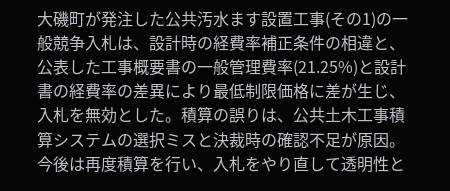大磯町が発注した公共汚水ます設置工事(その1)の一般競争入札は、設計時の経費率補正条件の相違と、公表した工事概要書の一般管理費率(21.25%)と設計書の経費率の差異により最低制限価格に差が生じ、入札を無効とした。積算の誤りは、公共土木工事積算システムの選択ミスと決裁時の確認不足が原因。今後は再度積算を行い、入札をやり直して透明性と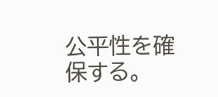公平性を確保する。